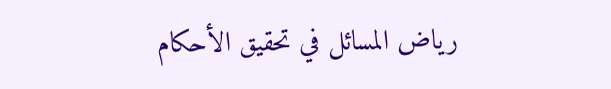رياض المسائل في تحقيق الأحكام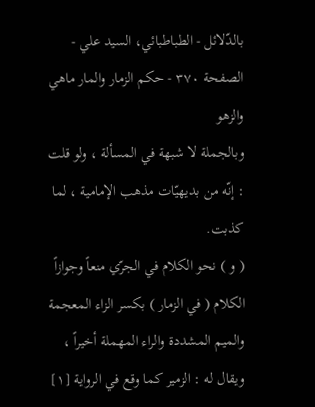بالدّلائل - الطباطبائي، السيد علي - الصفحة ٣٧٠ - حكم الزمار والمار ماهي والزهو
وبالجملة لا شبهة في المسألة ، ولو قلت : إنّه من بديهيّات مذهب الإمامية ، لما كذبت.
( و ) نحو الكلام في الجرّي منعاً وجوازاً الكلام ( في الزمار ) بكسر الزاء المعجمة والميم المشددة والراء المهملة أخيراً ، ويقال له : الزمير كما وقع في الرواية [١]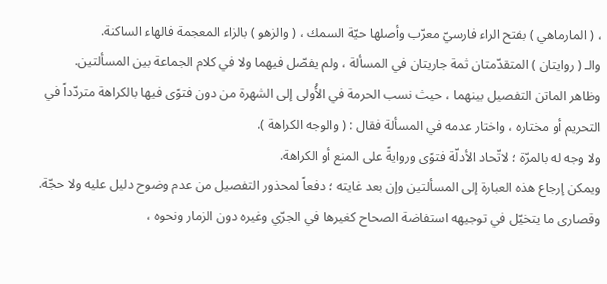، ( المارماهي ) بفتح الراء فارسيّ معرّب وأصلها حيّة السمك ، ( والزهو ) بالزاء المعجمة فالهاء الساكنة.
والـ ( روايتان ) المتقدّمتان ثمة جاريتان في المسألة ، ولم يفصّل فيهما ولا في كلام الجماعة بين المسألتين.
وظاهر الماتن التفصيل بينهما ، حيث نسب الحرمة في الأُولى إلى الشهرة من دون فتوًى فيها بالكراهة متردّداً في التحريم أو مختاره ، واختار عدمه في المسألة فقال : ( والوجه الكراهة ).
ولا وجه له بالمرّة ؛ لاتّحاد الأدلّة فتوًى وروايةً على المنع أو الكراهة.
ويمكن إرجاع هذه العبارة إلى المسألتين وإن بعد غايته ؛ دفعاً لمحذور التفصيل من عدم وضوح دليل عليه ولا حجّة.
وقصارى ما يتخيّل في توجيهه استفاضة الصحاح كغيرها في الجرّي وغيره دون الزمار ونحوه ،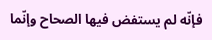فإنّه لم يستفض فيها الصحاح وإنّما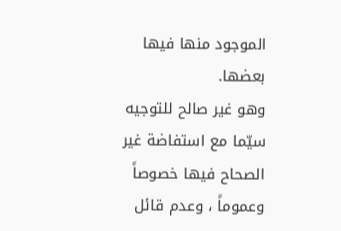الموجود منها فيها بعضها.
وهو غير صالح للتوجيه سيّما مع استفاضة غير الصحاح فيها خصوصاً وعموماً ، وعدم قائل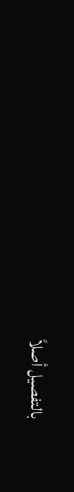بالتفصيل أصلاً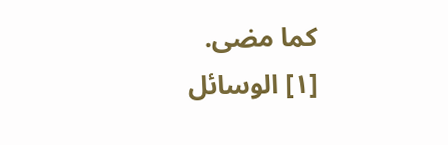كما مضى.
[١] الوسائل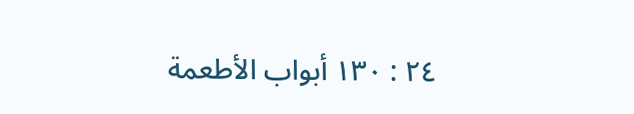٢٤ : ١٣٠ أبواب الأطعمة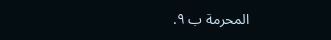المحرمة ب ٩.